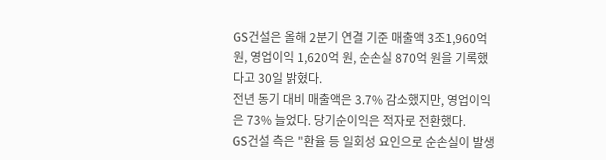GS건설은 올해 2분기 연결 기준 매출액 3조1,960억 원, 영업이익 1,620억 원, 순손실 870억 원을 기록했다고 30일 밝혔다.
전년 동기 대비 매출액은 3.7% 감소했지만, 영업이익은 73% 늘었다. 당기순이익은 적자로 전환했다.
GS건설 측은 "환율 등 일회성 요인으로 순손실이 발생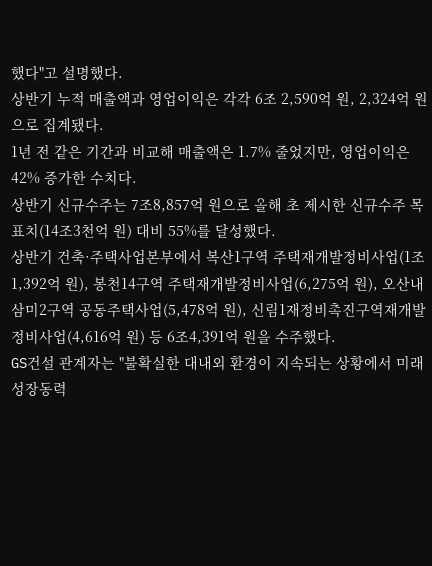했다"고 설명했다.
상반기 누적 매출액과 영업이익은 각각 6조 2,590억 원, 2,324억 원으로 집계됐다.
1년 전 같은 기간과 비교해 매출액은 1.7% 줄었지만, 영업이익은 42% 증가한 수치다.
상반기 신규수주는 7조8,857억 원으로 올해 초 제시한 신규수주 목표치(14조3천억 원) 대비 55%를 달성했다.
상반기 건축·주택사업본부에서 복산1구역 주택재개발정비사업(1조1,392억 원), 봉천14구역 주택재개발정비사업(6,275억 원), 오산내삼미2구역 공동주택사업(5,478억 원), 신림1재정비촉진구역재개발정비사업(4,616억 원) 등 6조4,391억 원을 수주했다.
GS건설 관계자는 "불확실한 대내외 환경이 지속되는 상황에서 미래 성장동력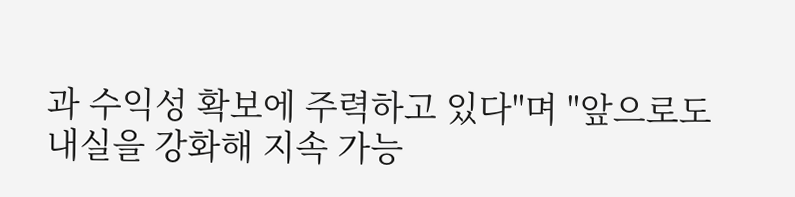과 수익성 확보에 주력하고 있다"며 "앞으로도 내실을 강화해 지속 가능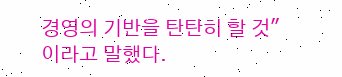경영의 기반을 탄탄히 할 것"이라고 말했다.